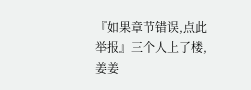『如果章节错误,点此举报』三个人上了楼,姜姜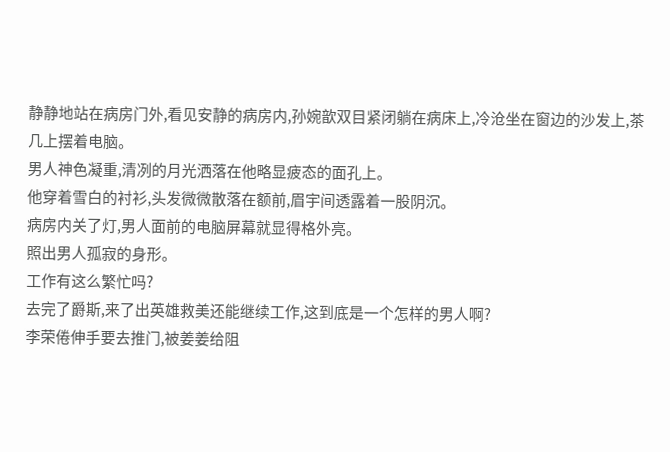静静地站在病房门外,看见安静的病房内,孙婉歆双目紧闭躺在病床上,冷沧坐在窗边的沙发上,茶几上摆着电脑。
男人神色凝重,清冽的月光洒落在他略显疲态的面孔上。
他穿着雪白的衬衫,头发微微散落在额前,眉宇间透露着一股阴沉。
病房内关了灯,男人面前的电脑屏幕就显得格外亮。
照出男人孤寂的身形。
工作有这么繁忙吗?
去完了爵斯,来了出英雄救美还能继续工作,这到底是一个怎样的男人啊?
李荣倦伸手要去推门,被姜姜给阻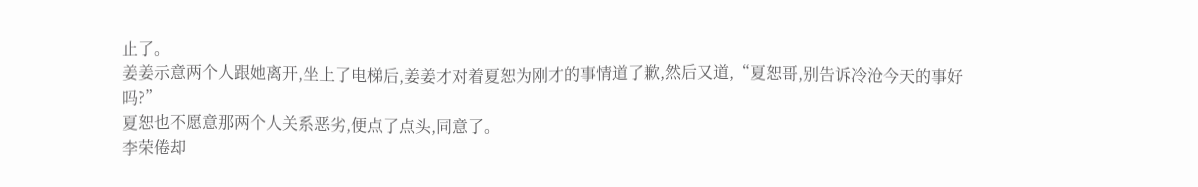止了。
姜姜示意两个人跟她离开,坐上了电梯后,姜姜才对着夏恕为刚才的事情道了歉,然后又道,“夏恕哥,别告诉冷沧今天的事好吗?”
夏恕也不愿意那两个人关系恶劣,便点了点头,同意了。
李荣倦却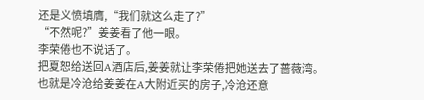还是义愤填膺,“我们就这么走了?”
“不然呢?”姜姜看了他一眼。
李荣倦也不说话了。
把夏恕给送回A酒店后,姜姜就让李荣倦把她送去了蔷薇湾。
也就是冷沧给姜姜在A大附近买的房子,冷沧还意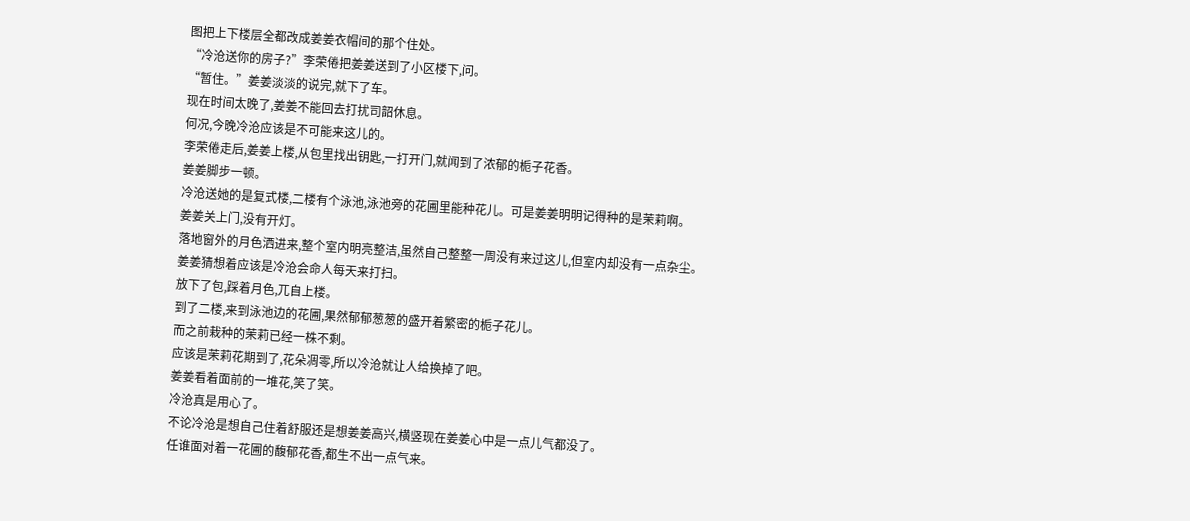图把上下楼层全都改成姜姜衣帽间的那个住处。
“冷沧送你的房子?”李荣倦把姜姜送到了小区楼下,问。
“暂住。”姜姜淡淡的说完,就下了车。
现在时间太晚了,姜姜不能回去打扰司韶休息。
何况,今晚冷沧应该是不可能来这儿的。
李荣倦走后,姜姜上楼,从包里找出钥匙,一打开门,就闻到了浓郁的栀子花香。
姜姜脚步一顿。
冷沧送她的是复式楼,二楼有个泳池,泳池旁的花圃里能种花儿。可是姜姜明明记得种的是茉莉啊。
姜姜关上门,没有开灯。
落地窗外的月色洒进来,整个室内明亮整洁,虽然自己整整一周没有来过这儿,但室内却没有一点杂尘。
姜姜猜想着应该是冷沧会命人每天来打扫。
放下了包,踩着月色,兀自上楼。
到了二楼,来到泳池边的花圃,果然郁郁葱葱的盛开着繁密的栀子花儿。
而之前栽种的茉莉已经一株不剩。
应该是茉莉花期到了,花朵凋零,所以冷沧就让人给换掉了吧。
姜姜看着面前的一堆花,笑了笑。
冷沧真是用心了。
不论冷沧是想自己住着舒服还是想姜姜高兴,横竖现在姜姜心中是一点儿气都没了。
任谁面对着一花圃的馥郁花香,都生不出一点气来。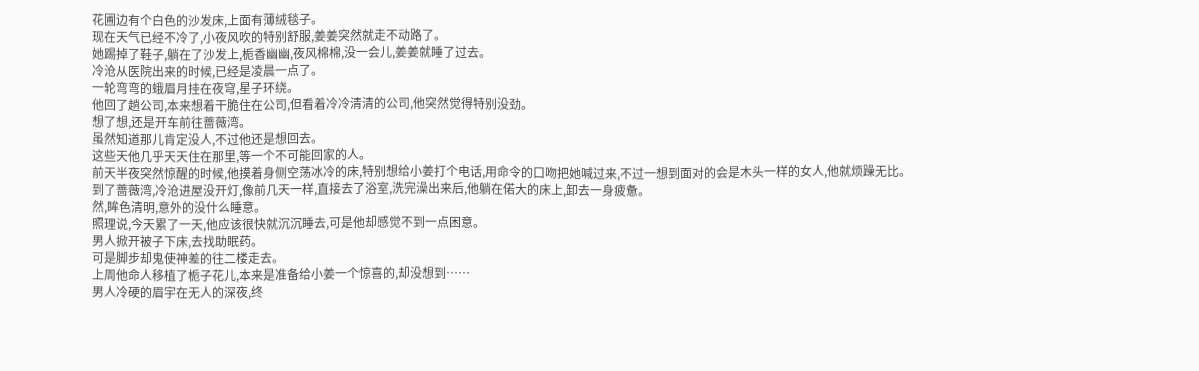花圃边有个白色的沙发床,上面有薄绒毯子。
现在天气已经不冷了,小夜风吹的特别舒服,姜姜突然就走不动路了。
她踢掉了鞋子,躺在了沙发上,栀香幽幽,夜风棉棉,没一会儿,姜姜就睡了过去。
冷沧从医院出来的时候,已经是凌晨一点了。
一轮弯弯的蛾眉月挂在夜穹,星子环绕。
他回了趟公司,本来想着干脆住在公司,但看着冷冷清清的公司,他突然觉得特别没劲。
想了想,还是开车前往蔷薇湾。
虽然知道那儿肯定没人,不过他还是想回去。
这些天他几乎天天住在那里,等一个不可能回家的人。
前天半夜突然惊醒的时候,他摸着身侧空荡冰冷的床,特别想给小姜打个电话,用命令的口吻把她喊过来,不过一想到面对的会是木头一样的女人,他就烦躁无比。
到了蔷薇湾,冷沧进屋没开灯,像前几天一样,直接去了浴室,洗完澡出来后,他躺在偌大的床上,卸去一身疲惫。
然,眸色清明,意外的没什么睡意。
照理说,今天累了一天,他应该很快就沉沉睡去,可是他却感觉不到一点困意。
男人掀开被子下床,去找助眠药。
可是脚步却鬼使神差的往二楼走去。
上周他命人移植了栀子花儿,本来是准备给小姜一个惊喜的,却没想到……
男人冷硬的眉宇在无人的深夜,终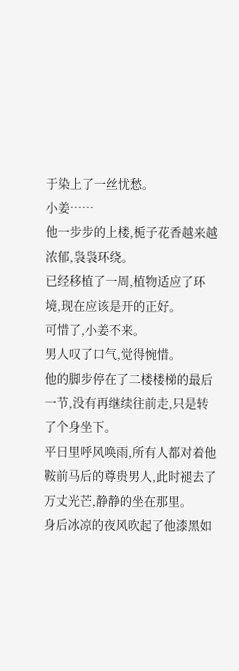于染上了一丝忧愁。
小姜……
他一步步的上楼,栀子花香越来越浓郁,袅袅环绕。
已经移植了一周,植物适应了环境,现在应该是开的正好。
可惜了,小姜不来。
男人叹了口气,觉得惋惜。
他的脚步停在了二楼楼梯的最后一节,没有再继续往前走,只是转了个身坐下。
平日里呼风唤雨,所有人都对着他鞍前马后的尊贵男人,此时褪去了万丈光芒,静静的坐在那里。
身后冰凉的夜风吹起了他漆黑如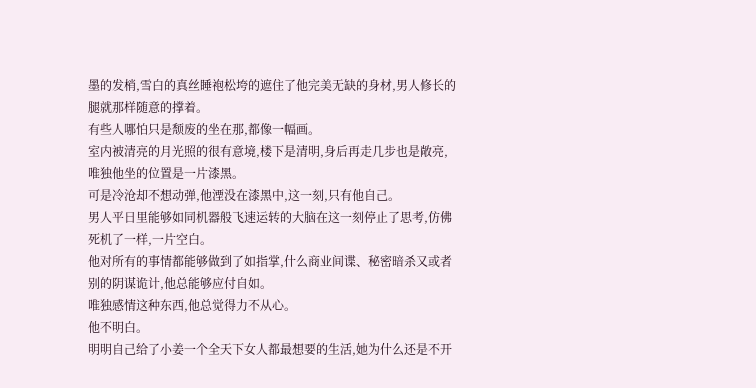墨的发梢,雪白的真丝睡袍松垮的遮住了他完美无缺的身材,男人修长的腿就那样随意的撑着。
有些人哪怕只是颓废的坐在那,都像一幅画。
室内被清亮的月光照的很有意境,楼下是清明,身后再走几步也是敞亮,唯独他坐的位置是一片漆黑。
可是冷沧却不想动弹,他湮没在漆黑中,这一刻,只有他自己。
男人平日里能够如同机器般飞速运转的大脑在这一刻停止了思考,仿佛死机了一样,一片空白。
他对所有的事情都能够做到了如指掌,什么商业间谍、秘密暗杀又或者别的阴谋诡计,他总能够应付自如。
唯独感情这种东西,他总觉得力不从心。
他不明白。
明明自己给了小姜一个全天下女人都最想要的生活,她为什么还是不开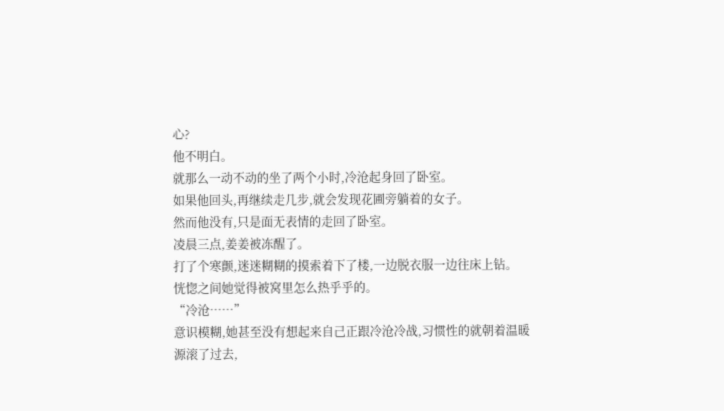心?
他不明白。
就那么一动不动的坐了两个小时,冷沧起身回了卧室。
如果他回头,再继续走几步,就会发现花圃旁躺着的女子。
然而他没有,只是面无表情的走回了卧室。
凌晨三点,姜姜被冻醒了。
打了个寒颤,迷迷糊糊的摸索着下了楼,一边脱衣服一边往床上钻。
恍惚之间她觉得被窝里怎么热乎乎的。
“冷沧……”
意识模糊,她甚至没有想起来自己正跟冷沧冷战,习惯性的就朝着温暖源滚了过去,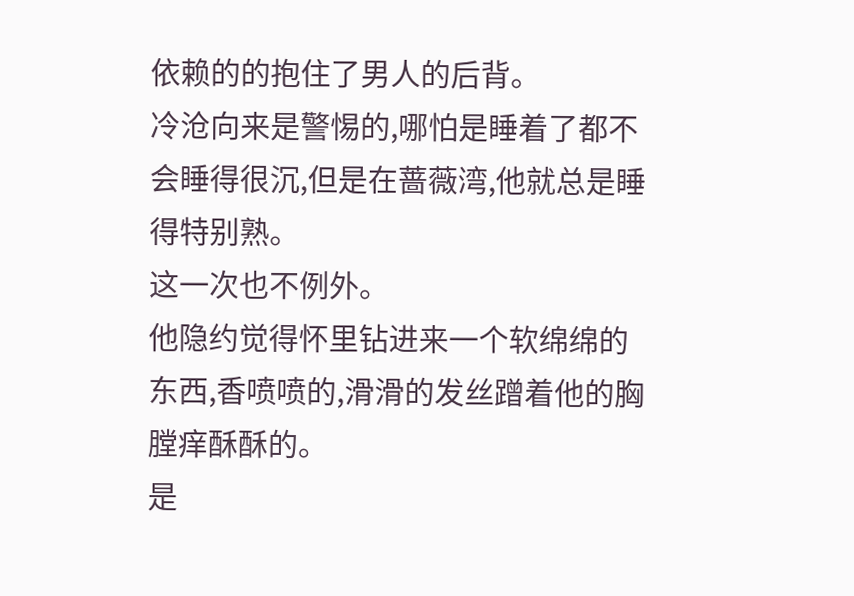依赖的的抱住了男人的后背。
冷沧向来是警惕的,哪怕是睡着了都不会睡得很沉,但是在蔷薇湾,他就总是睡得特别熟。
这一次也不例外。
他隐约觉得怀里钻进来一个软绵绵的东西,香喷喷的,滑滑的发丝蹭着他的胸膛痒酥酥的。
是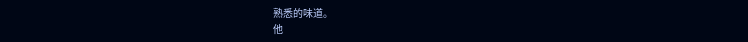熟悉的味道。
他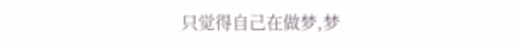只觉得自己在做梦,梦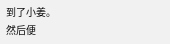到了小姜。
然后便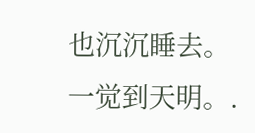也沉沉睡去。
一觉到天明。.